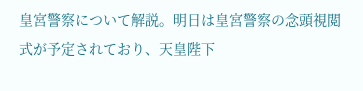皇宮警察について解説。明日は皇宮警察の念頭視閲式が予定されており、天皇陛下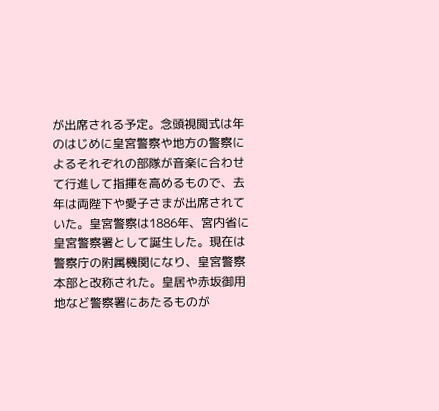が出席される予定。念頭視閲式は年のはじめに皇宮警察や地方の警察によるそれぞれの部隊が音楽に合わせて行進して指揮を高めるもので、去年は両陛下や愛子さまが出席されていた。皇宮警察は1886年、宮内省に皇宮警察署として誕生した。現在は警察庁の附属機関になり、皇宮警察本部と改称された。皇居や赤坂御用地など警察署にあたるものが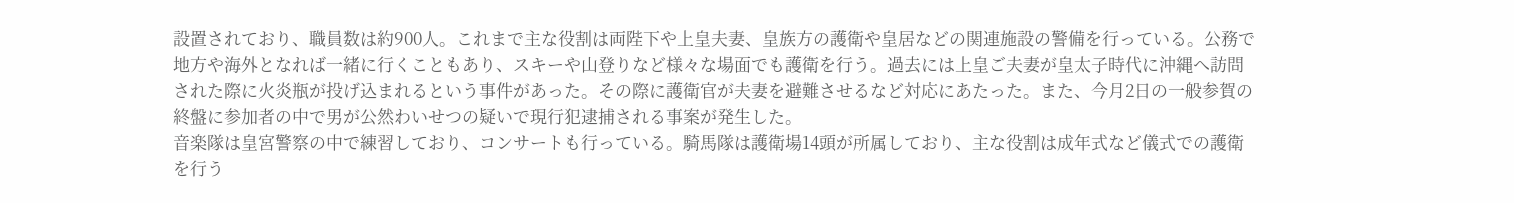設置されており、職員数は約900人。これまで主な役割は両陛下や上皇夫妻、皇族方の護衛や皇居などの関連施設の警備を行っている。公務で地方や海外となれば一緒に行くこともあり、スキーや山登りなど様々な場面でも護衛を行う。過去には上皇ご夫妻が皇太子時代に沖縄へ訪問された際に火炎瓶が投げ込まれるという事件があった。その際に護衛官が夫妻を避難させるなど対応にあたった。また、今月2日の一般参賀の終盤に参加者の中で男が公然わいせつの疑いで現行犯逮捕される事案が発生した。
音楽隊は皇宮警察の中で練習しており、コンサートも行っている。騎馬隊は護衛場14頭が所属しており、主な役割は成年式など儀式での護衛を行う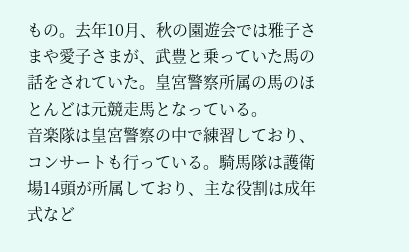もの。去年10月、秋の園遊会では雅子さまや愛子さまが、武豊と乗っていた馬の話をされていた。皇宮警察所属の馬のほとんどは元競走馬となっている。
音楽隊は皇宮警察の中で練習しており、コンサートも行っている。騎馬隊は護衛場14頭が所属しており、主な役割は成年式など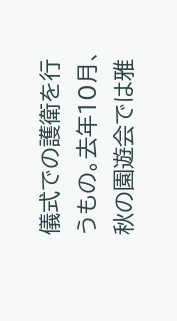儀式での護衛を行うもの。去年10月、秋の園遊会では雅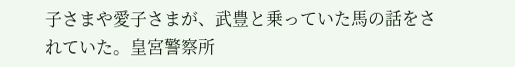子さまや愛子さまが、武豊と乗っていた馬の話をされていた。皇宮警察所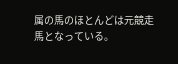属の馬のほとんどは元競走馬となっている。